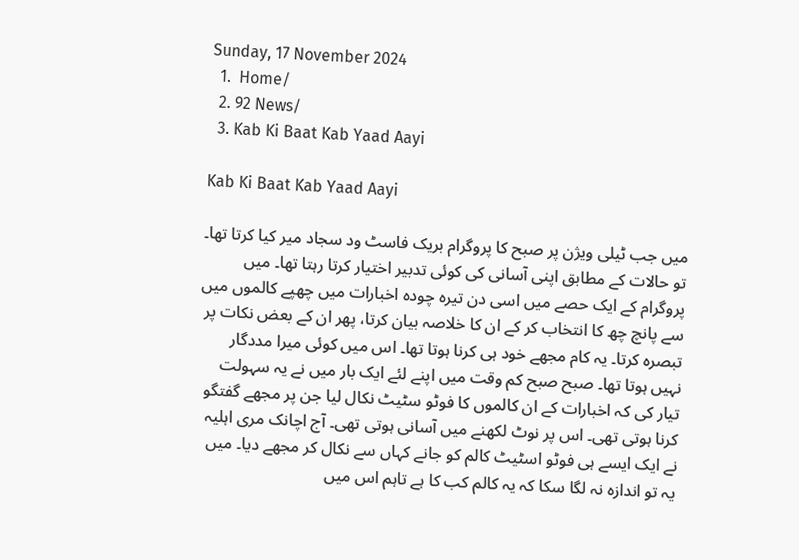Sunday, 17 November 2024
  1.  Home/
  2. 92 News/
  3. Kab Ki Baat Kab Yaad Aayi

Kab Ki Baat Kab Yaad Aayi

میں جب ٹیلی ویژن پر صبح کا پروگرام بریک فاسٹ ود سجاد میر کیا کرتا تھا۔ تو حالات کے مطابق اپنی آسانی کی کوئی تدبیر اختیار کرتا رہتا تھا۔ میں پروگرام کے ایک حصے میں اسی دن تیرہ چودہ اخبارات میں چھپے کالموں میں سے پانچ چھ کا انتخاب کر کے ان کا خلاصہ بیان کرتا، پھر ان کے بعض نکات پر تبصرہ کرتا۔ یہ کام مجھے خود ہی کرنا ہوتا تھا۔ اس میں کوئی میرا مددگار نہیں ہوتا تھا۔ صبح صبح کم وقت میں اپنے لئے ایک بار میں نے یہ سہولت تیار کی کہ اخبارات کے ان کالموں کا فوٹو سٹیٹ نکال لیا جن پر مجھے گفتگو کرنا ہوتی تھی۔ اس پر نوٹ لکھنے میں آسانی ہوتی تھی۔ آج اچانک مری اہلیہ نے ایک ایسے ہی فوٹو اسٹیٹ کالم کو جانے کہاں سے نکال کر مجھے دیا۔ میں یہ تو اندازہ نہ لگا سکا کہ یہ کالم کب کا ہے تاہم اس میں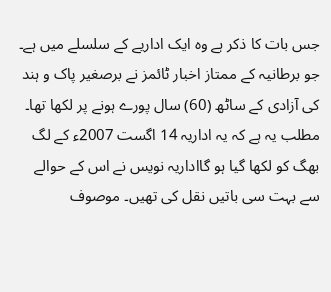جس بات کا ذکر ہے وہ ایک اداریے کے سلسلے میں ہے۔ جو برطانیہ کے ممتاز اخبار ٹائمز نے برصغیر پاک و ہند کی آزادی کے ساٹھ (60) سال پورے ہونے پر لکھا تھا۔ مطلب یہ ہے کہ یہ اداریہ 14 اگست 2007ء کے لگ بھگ کو لکھا گیا ہو گااداریہ نویس نے اس کے حوالے سے بہت سی باتیں نقل کی تھیں۔ موصوف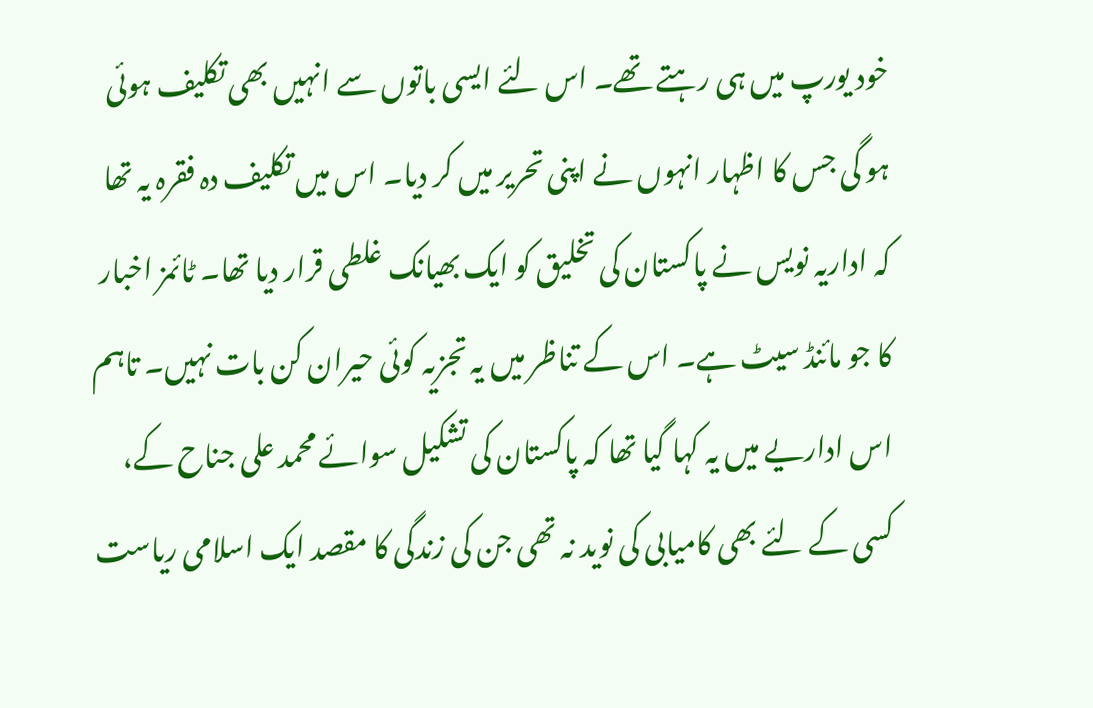خود یورپ میں ہی رہتے تھے۔ اس لئے ایسی باتوں سے انہیں بھی تکلیف ہوئی ہو گی جس کا اظہار انہوں نے اپنی تحریر میں کر دیا۔ اس میں تکلیف دہ فقرہ یہ تھا کہ اداریہ نویس نے پاکستان کی تخلیق کو ایک بھیانک غلطی قرار دیا تھا۔ ٹائمز اخبار کا جو مائنڈ سیٹ ہے۔ اس کے تناظر میں یہ تجزیہ کوئی حیران کن بات نہیں۔ تاہم اس اداریے میں یہ کہا گیا تھا کہ پاکستان کی تشکیل سوائے محمد علی جناح کے، کسی کے لئے بھی کامیابی کی نوید نہ تھی جن کی زندگی کا مقصد ایک اسلامی ریاست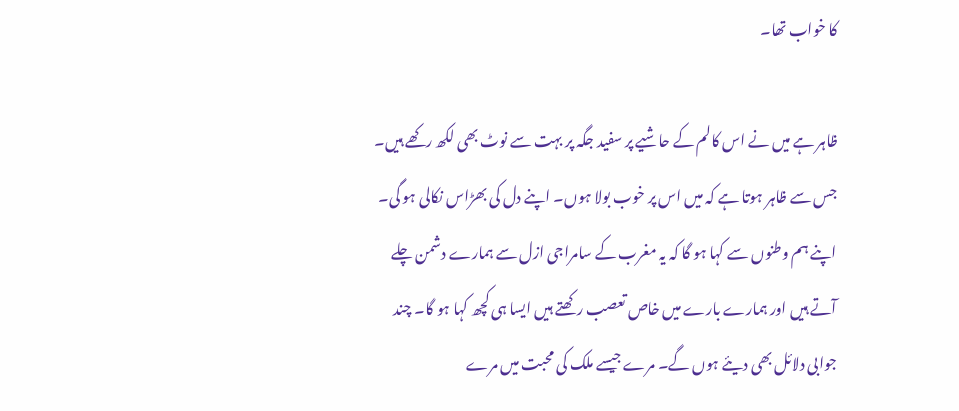کا خواب تھا۔

ظاہر ہے میں نے اس کالم کے حاشیے پر سفید جگہ پر بہت سے نوٹ بھی لکھ رکھے ہیں۔ جس سے ظاہر ہوتا ہے کہ میں اس پر خوب بولا ہوں۔ اپنے دل کی بھڑاس نکالی ہو گی۔ اپنے ہم وطنوں سے کہا ہو گا کہ یہ مغرب کے سامراجی ازل سے ہمارے دشمن چلے آتے ہیں اور ہمارے بارے میں خاص تعصب رکھتے ہیں ایسا ہی کچھ کہا ہو گا۔ چند جوابی دلائل بھی دیئے ہوں گے۔ مرے جیسے ملک کی محبت میں مرے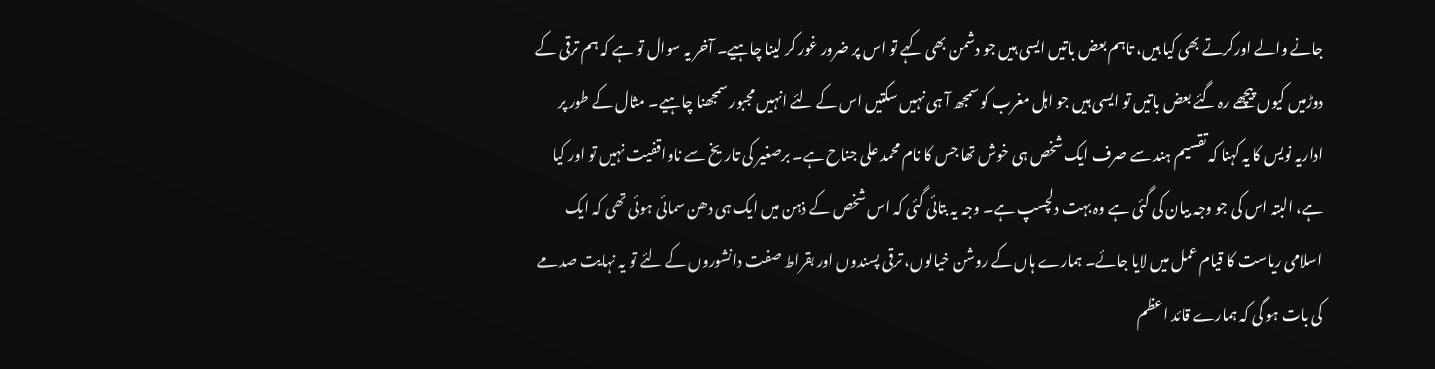جانے والے اورکرتے بھی کیا ہیں، تاہم بعض باتیں ایسی ہیں جو دشمن بھی کہے تو اس پر ضرور غور کر لینا چاہیے۔ آخر یہ سوال تو ہے کہ ہم ترقی کے دوڑمیں کیوں پیچھے رہ گئے بعض باتیں تو ایسی ہیں جو اہل مغرب کو سمجھ آ ہی نہیں سکتیں اس کے لئے انہیں مجبور سمجھنا چاہیے۔ مثال کے طور پر اداریہ نویس کا یہ کہنا کہ تقسیم ہند سے صرف ایک شخص ہی خوش تھا جس کا نام محمد علی جناح ہے۔ برصغیر کی تاریخ سے ناواقفیت نہیں تو اور کیا ہے، البتہ اس کی جو وجہ بیان کی گئی ہے وہ بہت دلچسپ ہے۔ وجہ یہ بتائی گئی کہ اس شخص کے ذہن میں ایک ہی دھن سمائی ہوئی تھی کہ ایک اسلامی ریاست کا قیام عمل میں لایا جائے۔ ہمارے ہاں کے روشن خیالوں، ترقی پسندوں اور بقراط صفت دانشوروں کے لئے تو یہ نہایت صدمے کی بات ہو گی کہ ہمارے قائد اعظم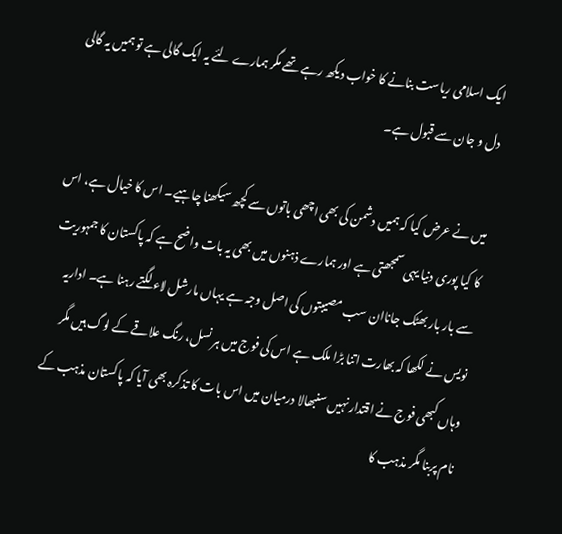ایک اسلامی ریاست بنانے کا خواب دیکھ رہے تھے مگر ہمارے لئے یہ ایک گالی ہے تو ہمیں یہ گالی دل و جان سے قبول ہے۔

میں نے عرض کیا کہ ہمیں دشمن کی بھی اچھی باتوں سے کچھ سیکھنا چاہیے۔ اس کا خیال ہے، اس کا کیا پوری دنیا یہی سمجھتی ہے اور ہمارے ذہنوں میں بھی یہ بات واضح ہے کہ پاکستان کا جمہوریت سے بار بار بھٹک جاناان سب مصیبتوں کی اصل وجہ ہے یہاں مارشل لاء لگتے رہنا ہے۔ اداریہ نویس نے لکھا کہ بھارت اتنا بڑا ملک ہے اس کی فوج میں ہر نسل، رنگ علاقے کے لوگ ہیں مگر وہاں کبھی فوج نے اقتدار نہیں سنبھالا درمیان میں اس بات کا تذکرہ بھی آیا کہ پاکستان مذہب کے نام پربنا مگر مذہب کا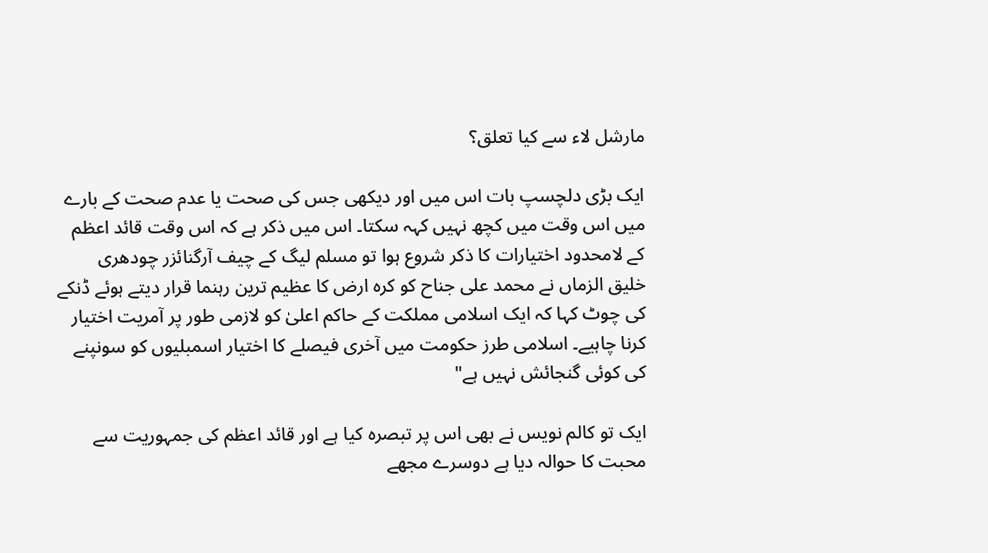مارشل لاء سے کیا تعلق؟

ایک بڑی دلچسپ بات اس میں اور دیکھی جس کی صحت یا عدم صحت کے بارے میں اس وقت میں کچھ نہیں کہہ سکتا۔ اس میں ذکر ہے کہ اس وقت قائد اعظم کے لامحدود اختیارات کا ذکر شروع ہوا تو مسلم لیگ کے چیف آرگنائزر چودھری خلیق الزماں نے محمد علی جناح کو کرہ ارض کا عظیم ترین رہنما قرار دیتے ہوئے ڈنکے کی چوٹ کہا کہ ایک اسلامی مملکت کے حاکم اعلیٰ کو لازمی طور پر آمریت اختیار کرنا چاہیے۔ اسلامی طرز حکومت میں آخری فیصلے کا اختیار اسمبلیوں کو سونپنے کی کوئی گنجائش نہیں ہے"

ایک تو کالم نویس نے بھی اس پر تبصرہ کیا ہے اور قائد اعظم کی جمہوریت سے محبت کا حوالہ دیا ہے دوسرے مجھے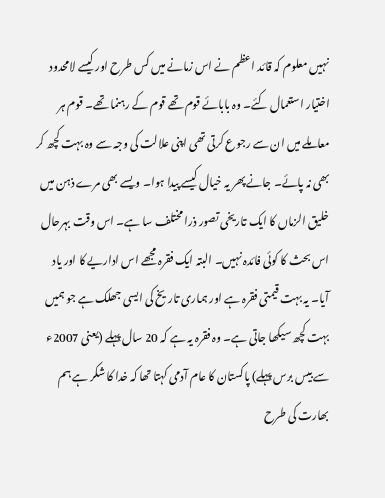نہیں معلوم کہ قائد اعظم نے اس زمانے میں کس طرح اور کیسے لامحدود اختیار استعمال کئے۔ وہ بابائے قوم تھے قوم کے رہنما تھے۔ قوم ہر معاملے میں ان سے رجوع کرتی تھی اپنی علالت کی وجہ سے وہ بہت کچھ کر بھی نہ پائے۔ جانے پھر یہ خیال کیسے پیدا ہوا۔ ویسے بھی مرے ذہن میں خلیق الزماں کا ایک تاریخی تصور ذرا مختلف سا ہے۔ اس وقت بہرحال اس بحث کا کوئی فائدہ نہیں۔ البتہ ایک فقرہ مجھے اس اداریے کا اور یاد آیا۔ یہ بہت قیمتی فقرہ ہے اور ہماری تاریخ کی ایسی جھلک ہے جو ہمیں بہت کچھ سیکھا جاتی ہے۔ وہ فقرہ یہ ہے کہ 20 سال پہلے (یعنی 2007ء سے بیس برس پہلے) پاکستان کا عام آدمی کہتا تھا کہ خدا کا شکر ہے ہم بھارت کی طرح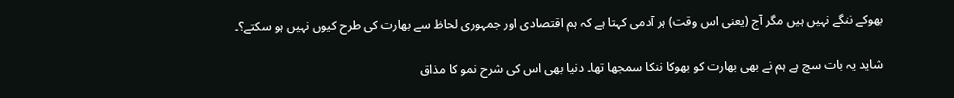بھوکے ننگے نہیں ہیں مگر آج (یعنی اس وقت) ہر آدمی کہتا ہے کہ ہم اقتصادی اور جمہوری لحاظ سے بھارت کی طرح کیوں نہیں ہو سکتے؟۔

شاید یہ بات سچ ہے ہم نے بھی بھارت کو بھوکا ننکا سمجھا تھا۔ دنیا بھی اس کی شرح نمو کا مذاق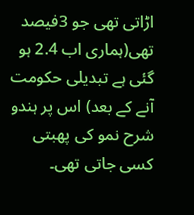اڑاتی تھی جو 3فیصد تھی(ہماری اب 2.4 ہو گئی ہے تبدیلی حکومت آنے کے بعد) اس پر ہندو شرح نمو کی پھبتی کسی جاتی تھی۔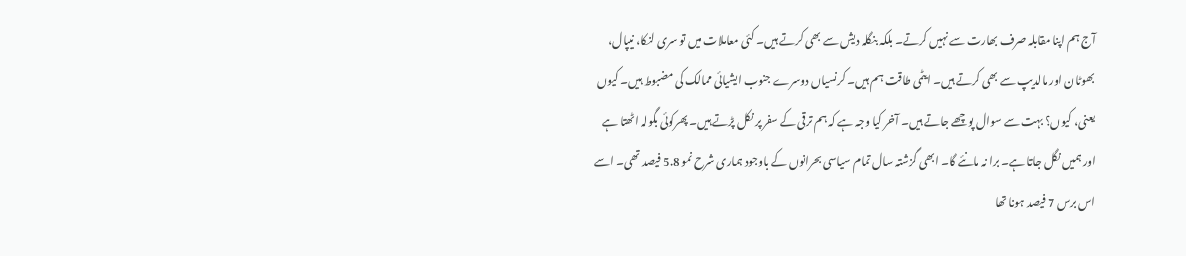آج ہم اپنا مقابلہ صرف بھارت سے نہیں کرتے۔ بلکہ بنگلہ دیش سے بھی کرتے ہیں۔ کئی معاملات میں تو سری لنکا، نیپال، بھوٹان اور مالدیپ سے بھی کرتے ہیں۔ ایٹمی طاقت ہم ہیں۔ کرنسیاں دوسرے جنوب ایشیائی ممالک کی مضبوط ہیں۔ کیوں یعنی، کیوں؟ بہت سے سوال پوچھے جاتے ہیں۔ آخر کیا وجہ ہے کہ ہم ترقی کے سفر پر نکل پڑتے ہیں۔ پھرکوئی بگولہ اٹھتا ہے اور ہمیں نگل جاتا ہے۔ برا نہ مانئے گا۔ ابھی گزشتہ سال تمام سیاسی بحرانوں کے باوجود ہماری شرح نمو 5.8 فیصد تھی۔ اسے اس برس 7 فیصد ہونا تھا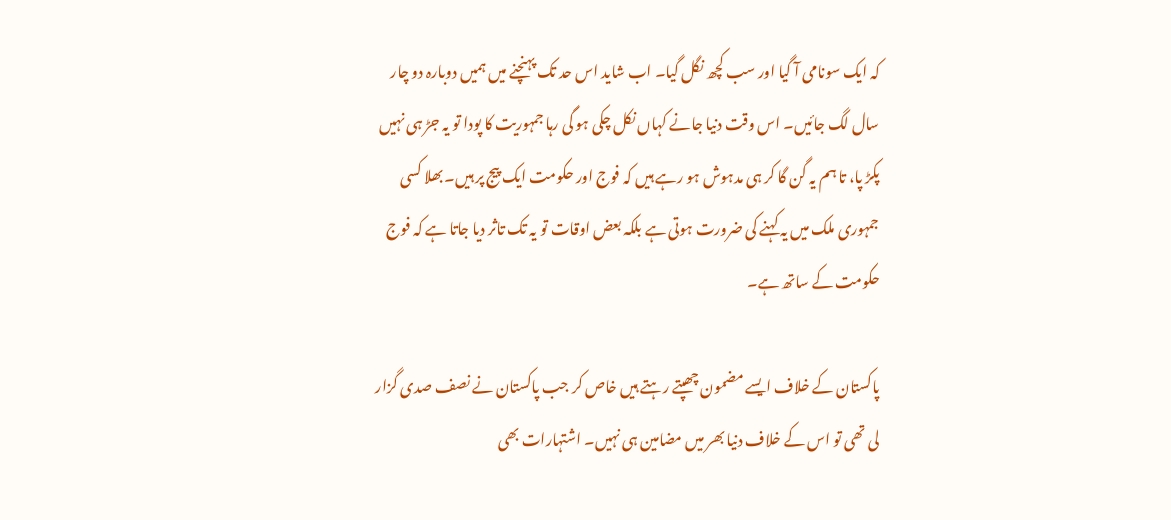کہ ایک سونامی آ گیا اور سب کچھ نگل گیا۔ اب شاید اس حد تک پہنچنے میں ہمیں دوبارہ دو چار سال لگ جائیں۔ اس وقت دنیا جانے کہاں نکل چکی ہو گی رہا جمہوریت کا پودا تو یہ جڑ ہی نہیں پکڑ پا، تا ہم یہ گن گا کر ہی مدہوش ہو رہے ہیں کہ فوج اور حکومت ایک پیج پر ہیں۔ بھلا کسی جمہوری ملک میں یہ کہنے کی ضرورت ہوتی ہے بلکہ بعض اوقات تو یہ تک تاثر دیا جاتا ہے کہ فوج حکومت کے ساتھ ہے۔

پاکستان کے خلاف ایسے مضمون چھپتے رہتے ہیں خاص کر جب پاکستان نے نصف صدی گزار لی تھی تو اس کے خلاف دنیا بھر میں مضامین ہی نہیں۔ اشتہارات بھی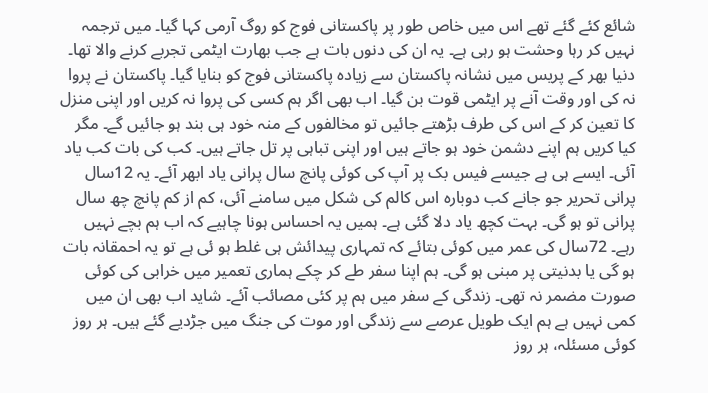شائع کئے گئے تھے اس میں خاص طور پر پاکستانی فوج کو روگ آرمی کہا گیا۔ میں ترجمہ نہیں کر رہا وحشت ہو رہی ہے۔ یہ ان کی دنوں بات ہے جب بھارت ایٹمی تجربے کرنے والا تھا۔ دنیا بھر کے پریس میں نشانہ پاکستان سے زیادہ پاکستانی فوج کو بنایا گیا۔ پاکستان نے پروا نہ کی اور وقت آنے پر ایٹمی قوت بن گیا۔ اب بھی اگر ہم کسی کی پروا نہ کریں اور اپنی منزل کا تعین کر کے اس کی طرف بڑھتے جائیں تو مخالفوں کے منہ خود ہی بند ہو جائیں گے۔ مگر کیا کریں ہم اپنے دشمن خود ہو جاتے ہیں اور اپنی تباہی پر تل جاتے ہیں۔ کب کی بات کب یاد آئی۔ ایسے ہی ہے جیسے فیس بک پر آپ کی کوئی پانچ سال پرانی یاد ابھر آئے۔ یہ 12سال پرانی تحریر جو جانے کب دوبارہ اس کالم کی شکل میں سامنے آئی، کم از کم پانچ چھ سال پرانی تو ہو گی۔ بہت کچھ یاد دلا گئی ہے۔ ہمیں یہ احساس ہونا چاہیے کہ اب ہم بچے نہیں رہے۔ 72سال کی عمر میں کوئی بتائے کہ تمہاری پیدائش ہی غلط ہو ئی ہے تو یہ احمقانہ بات ہو گی یا بدنیتی پر مبنی ہو گی۔ ہم اپنا سفر طے کر چکے ہماری تعمیر میں خرابی کی کوئی صورت مضمر نہ تھی۔ زندگی کے سفر میں ہم پر کئی مصائب آئے۔ شاید اب بھی ان میں کمی نہیں ہے ہم ایک طویل عرصے سے زندگی اور موت کی جنگ میں جڑدیے گئے ہیں۔ ہر روز کوئی مسئلہ، ہر روز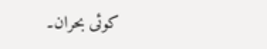کوئی بحران۔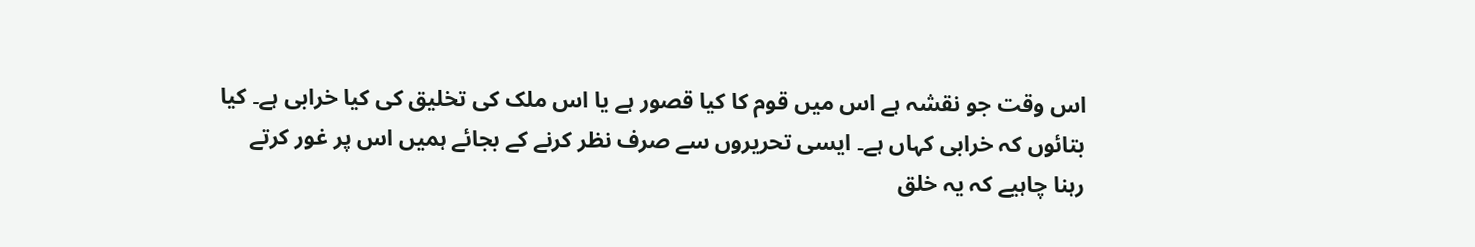اس وقت جو نقشہ ہے اس میں قوم کا کیا قصور ہے یا اس ملک کی تخلیق کی کیا خرابی ہے۔ کیا بتائوں کہ خرابی کہاں ہے۔ ایسی تحریروں سے صرف نظر کرنے کے بجائے ہمیں اس پر غور کرتے رہنا چاہیے کہ یہ خلق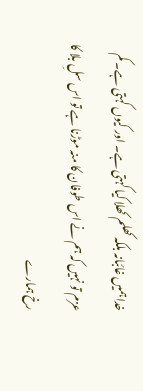خدا ہمیں غائبانہ بلکہ کھلم کھلا کیا کہتی ہے۔ اور کیوں کہتی ہے۔ کم عزم تو نہیں کہ ہم نے اس طوفان کا منہ موڑنا ہے تو اس سلِ بلا کا رخ ہمارے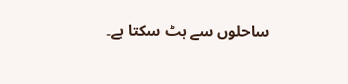ساحلوں سے ہٹ سکتا ہے۔